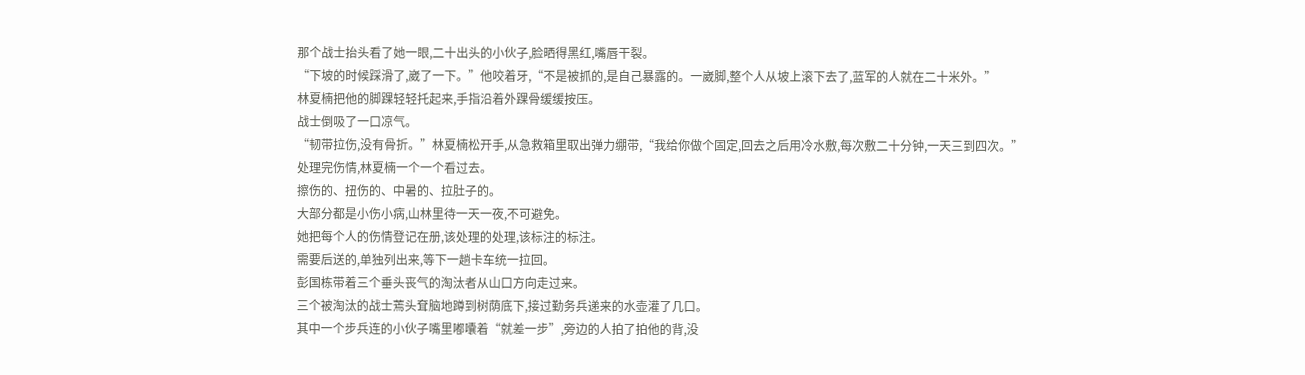那个战士抬头看了她一眼,二十出头的小伙子,脸晒得黑红,嘴唇干裂。
“下坡的时候踩滑了,崴了一下。”他咬着牙,“不是被抓的,是自己暴露的。一崴脚,整个人从坡上滚下去了,蓝军的人就在二十米外。”
林夏楠把他的脚踝轻轻托起来,手指沿着外踝骨缓缓按压。
战士倒吸了一口凉气。
“韧带拉伤,没有骨折。”林夏楠松开手,从急救箱里取出弹力绷带,“我给你做个固定,回去之后用冷水敷,每次敷二十分钟,一天三到四次。”
处理完伤情,林夏楠一个一个看过去。
擦伤的、扭伤的、中暑的、拉肚子的。
大部分都是小伤小病,山林里待一天一夜,不可避免。
她把每个人的伤情登记在册,该处理的处理,该标注的标注。
需要后送的,单独列出来,等下一趟卡车统一拉回。
彭国栋带着三个垂头丧气的淘汰者从山口方向走过来。
三个被淘汰的战士蔫头耷脑地蹲到树荫底下,接过勤务兵递来的水壶灌了几口。
其中一个步兵连的小伙子嘴里嘟囔着“就差一步”,旁边的人拍了拍他的背,没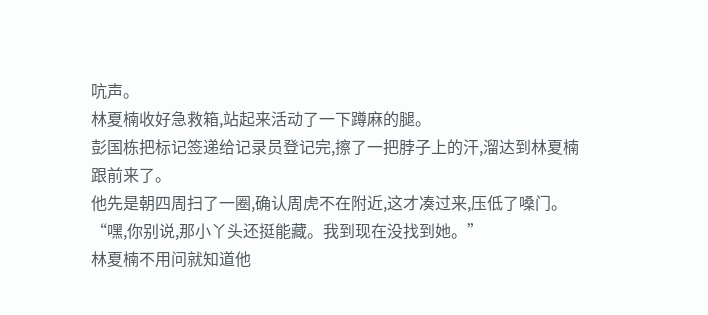吭声。
林夏楠收好急救箱,站起来活动了一下蹲麻的腿。
彭国栋把标记签递给记录员登记完,擦了一把脖子上的汗,溜达到林夏楠跟前来了。
他先是朝四周扫了一圈,确认周虎不在附近,这才凑过来,压低了嗓门。
“嘿,你别说,那小丫头还挺能藏。我到现在没找到她。”
林夏楠不用问就知道他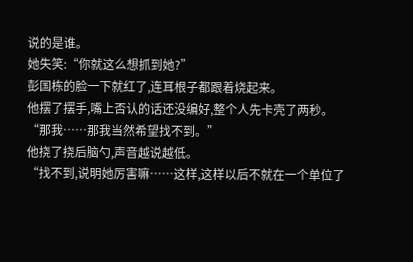说的是谁。
她失笑:“你就这么想抓到她?”
彭国栋的脸一下就红了,连耳根子都跟着烧起来。
他摆了摆手,嘴上否认的话还没编好,整个人先卡壳了两秒。
“那我……那我当然希望找不到。”
他挠了挠后脑勺,声音越说越低。
“找不到,说明她厉害嘛……这样,这样以后不就在一个单位了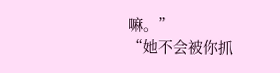嘛。”
“她不会被你抓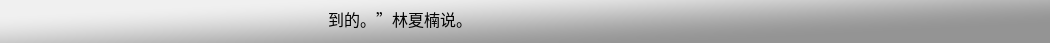到的。”林夏楠说。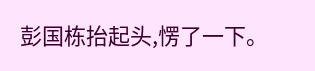彭国栋抬起头,愣了一下。